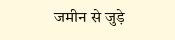जमीन से जुड़े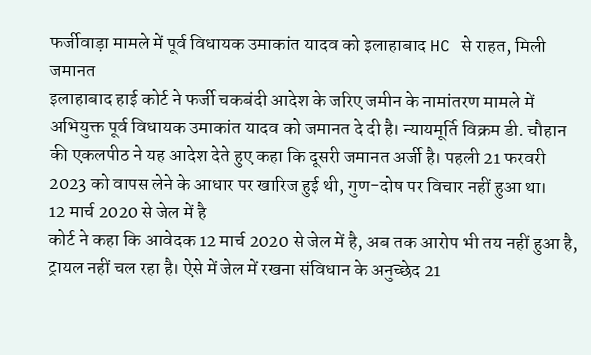फर्जीवाड़ा मामले में पूर्व विधायक उमाकांत यादव को इलाहाबाद HC से राहत, मिली जमानत
इलाहाबाद हाई कोर्ट ने फर्जी चकबंदी आदेश के जरिए जमीन के नामांतरण मामले में अभियुक्त पूर्व विधायक उमाकांत यादव को जमानत दे दी है। न्यायमूर्ति विक्रम डी. चौहान की एकलपीठ ने यह आदेश देते हुए कहा कि दूसरी जमानत अर्जी है। पहली 21 फरवरी 2023 को वापस लेने के आधार पर खारिज हुई थी, गुण-दोष पर विचार नहीं हुआ था।
12 मार्च 2020 से जेल में है
कोर्ट ने कहा कि आवेदक 12 मार्च 2020 से जेल में है, अब तक आरोप भी तय नहीं हुआ है, ट्रायल नहीं चल रहा है। ऐसे में जेल में रखना संविधान के अनुच्छेद 21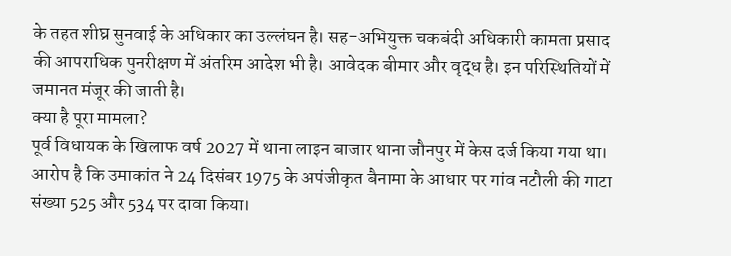के तहत शीघ्र सुनवाई के अधिकार का उल्लंघन है। सह-अभियुक्त चकबंदी अधिकारी कामता प्रसाद की आपराधिक पुनरीक्षण में अंतरिम आदेश भी है। आवेदक बीमार और वृद्ध है। इन परिस्थितियों में जमानत मंजूर की जाती है।
क्या है पूरा मामला?
पूर्व विधायक के खिलाफ वर्ष 2027 में थाना लाइन बाजार थाना जौनपुर में केस दर्ज किया गया था। आरोप है कि उमाकांत ने 24 दिसंबर 1975 के अपंजीकृत बैनामा के आधार पर गांव नटौली की गाटा संख्या 525 और 534 पर दावा किया।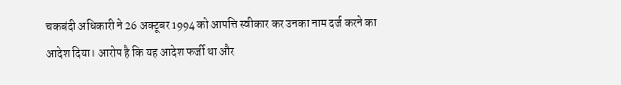चकबंदी अधिकारी ने 26 अक्टूबर 1994 को आपत्ति स्वीकार कर उनका नाम दर्ज करने का आदेश दिया। आरोप है कि यह आदेश फर्जी था और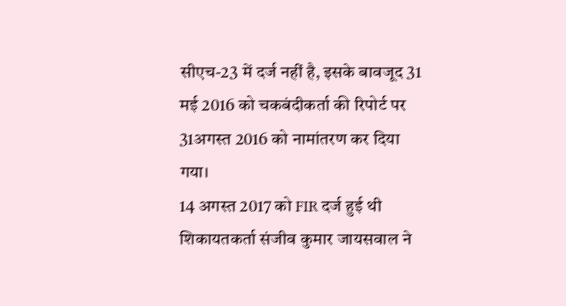सीएच-23 में दर्ज नहीं है, इसके बावजूद 31 मई 2016 को चकबंदीकर्ता की रिपोर्ट पर 31अगस्त 2016 को नामांतरण कर दिया गया।
14 अगस्त 2017 को FIR दर्ज हुई थी
शिकायतकर्ता संजीव कुमार जायसवाल ने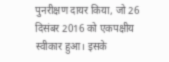पुनरीक्षण दायर किया, जो 26 दिसंबर 2016 को एकपक्षीय स्वीकार हुआ। इसके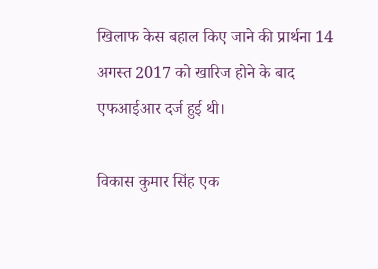खिलाफ केस बहाल किए जाने की प्रार्थना 14 अगस्त 2017 को खारिज होने के बाद एफआईआर दर्ज हुई थी।

विकास कुमार सिंह एक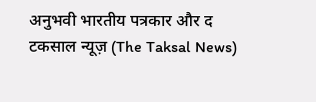अनुभवी भारतीय पत्रकार और द टकसाल न्यूज़ (The Taksal News)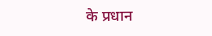के प्रधान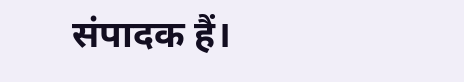संपादक हैं।